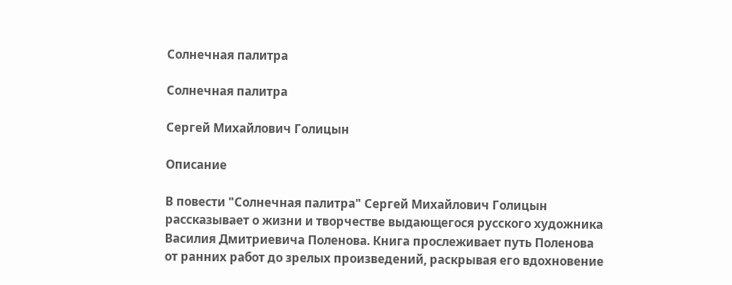Солнечная палитра

Солнечная палитра

Сергей Михайлович Голицын

Описание

В повести "Солнечная палитра" Сергей Михайлович Голицын рассказывает о жизни и творчестве выдающегося русского художника Василия Дмитриевича Поленова. Книга прослеживает путь Поленова от ранних работ до зрелых произведений, раскрывая его вдохновение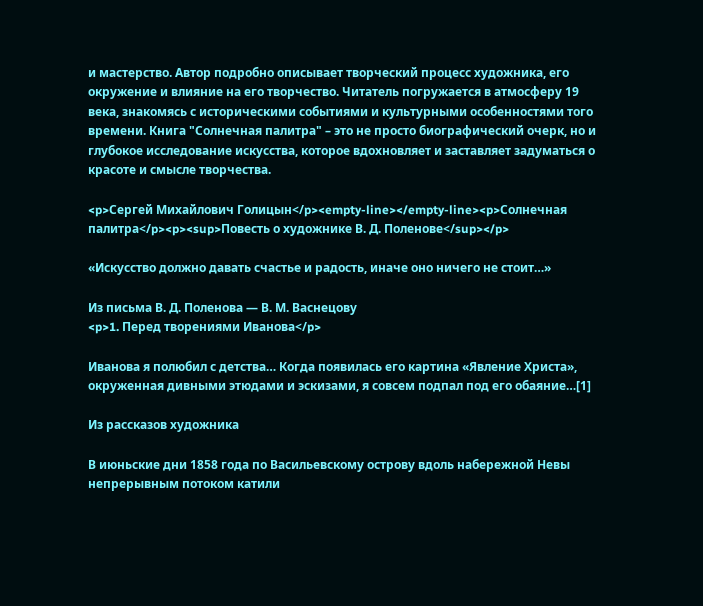и мастерство. Автор подробно описывает творческий процесс художника, его окружение и влияние на его творчество. Читатель погружается в атмосферу 19 века, знакомясь с историческими событиями и культурными особенностями того времени. Книга "Солнечная палитра" – это не просто биографический очерк, но и глубокое исследование искусства, которое вдохновляет и заставляет задуматься о красоте и смысле творчества.

<p>Сергей Михайлович Голицын</p><empty-line></empty-line><p>Солнечная палитра</p><p><sup>Повесть о художнике В. Д. Поленове</sup></p>

«Искусство должно давать счастье и радость, иначе оно ничего не стоит…»

Из письма В. Д. Поленова — В. М. Васнецову
<p>1. Перед творениями Иванова</p>

Иванова я полюбил с детства… Когда появилась его картина «Явление Христа», окруженная дивными этюдами и эскизами, я совсем подпал под его обаяние…[1]

Из рассказов художника

В июньские дни 1858 года по Васильевскому острову вдоль набережной Невы непрерывным потоком катили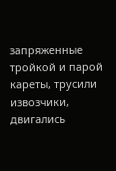запряженные тройкой и парой кареты, трусили извозчики, двигались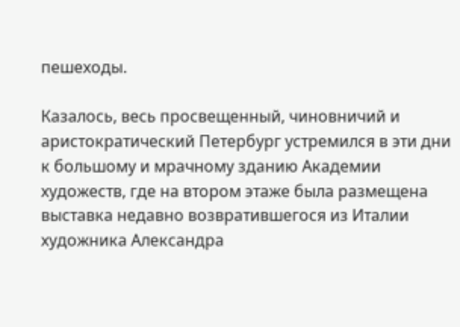пешеходы.

Казалось, весь просвещенный, чиновничий и аристократический Петербург устремился в эти дни к большому и мрачному зданию Академии художеств, где на втором этаже была размещена выставка недавно возвратившегося из Италии художника Александра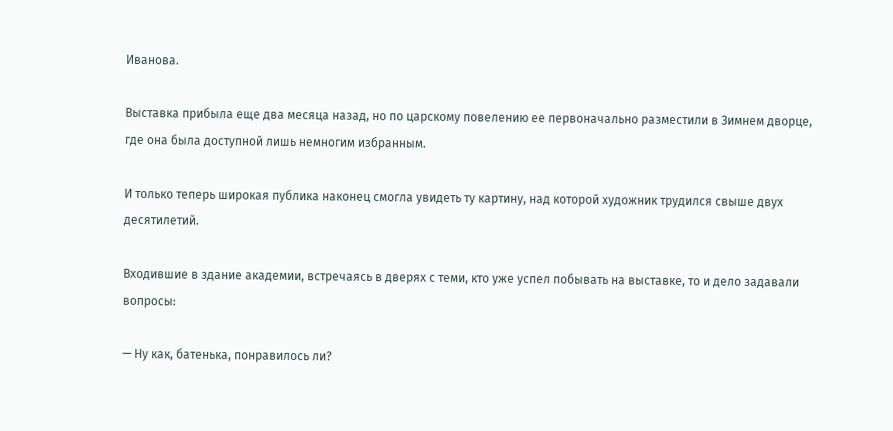Иванова.

Выставка прибыла еще два месяца назад, но по царскому повелению ее первоначально разместили в Зимнем дворце, где она была доступной лишь немногим избранным.

И только теперь широкая публика наконец смогла увидеть ту картину, над которой художник трудился свыше двух десятилетий.

Входившие в здание академии, встречаясь в дверях с теми, кто уже успел побывать на выставке, то и дело задавали вопросы:

— Ну как, батенька, понравилось ли?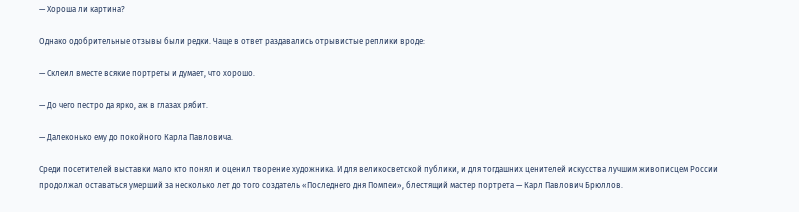— Хороша ли картина?

Однако одобрительные отзывы были редки. Чаще в ответ раздавались отрывистые реплики вроде:

— Склеил вместе всякие портреты и думает, что хорошо.

— До чего пестро да ярко, аж в глазах рябит.

— Далеконько ему до покойного Карла Павловича.

Среди посетителей выставки мало кто понял и оценил творение художника. И для великосветской публики, и для тогдашних ценителей искусства лучшим живописцем России продолжал оставаться умерший за несколько лет до того создатель «Последнего дня Помпеи», блестящий мастер портрета — Карл Павлович Брюллов.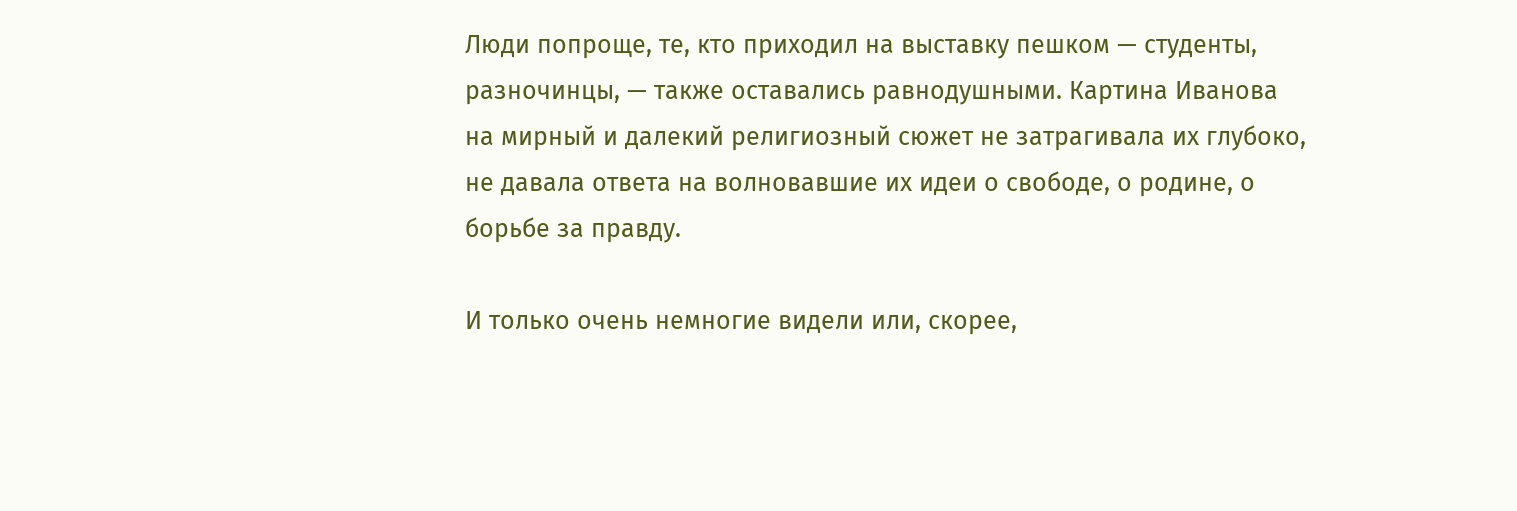Люди попроще, те, кто приходил на выставку пешком — студенты, разночинцы, — также оставались равнодушными. Картина Иванова на мирный и далекий религиозный сюжет не затрагивала их глубоко, не давала ответа на волновавшие их идеи о свободе, о родине, о борьбе за правду.

И только очень немногие видели или, скорее,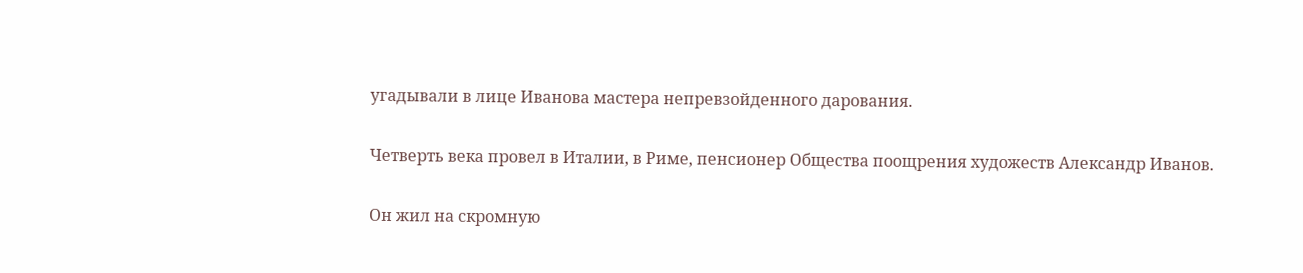угадывали в лице Иванова мастера непревзойденного дарования.

Четверть века провел в Италии, в Риме, пенсионер Общества поощрения художеств Александр Иванов.

Он жил на скромную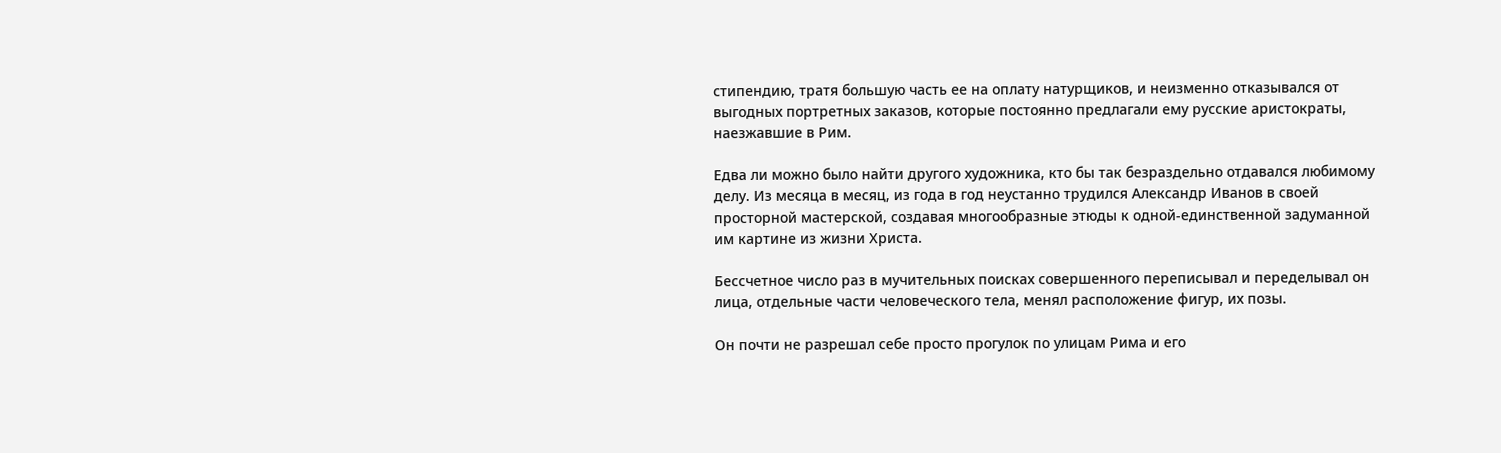стипендию, тратя большую часть ее на оплату натурщиков, и неизменно отказывался от выгодных портретных заказов, которые постоянно предлагали ему русские аристократы, наезжавшие в Рим.

Едва ли можно было найти другого художника, кто бы так безраздельно отдавался любимому делу. Из месяца в месяц, из года в год неустанно трудился Александр Иванов в своей просторной мастерской, создавая многообразные этюды к одной-единственной задуманной им картине из жизни Христа.

Бессчетное число раз в мучительных поисках совершенного переписывал и переделывал он лица, отдельные части человеческого тела, менял расположение фигур, их позы.

Он почти не разрешал себе просто прогулок по улицам Рима и его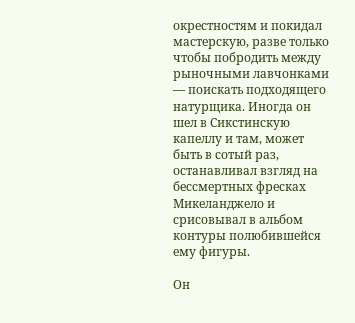окрестностям и покидал мастерскую, разве только чтобы побродить между рыночными лавчонками — поискать подходящего натурщика. Иногда он шел в Сикстинскую капеллу и там, может быть в сотый раз, останавливал взгляд на бессмертных фресках Микеланджело и срисовывал в альбом контуры полюбившейся ему фигуры.

Он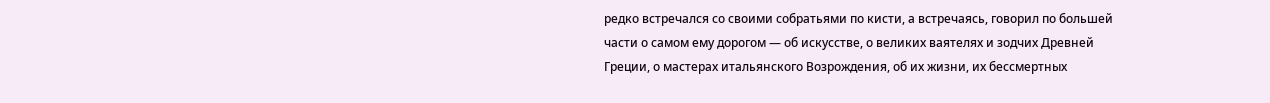редко встречался со своими собратьями по кисти, а встречаясь, говорил по большей части о самом ему дорогом — об искусстве, о великих ваятелях и зодчих Древней Греции, о мастерах итальянского Возрождения, об их жизни, их бессмертных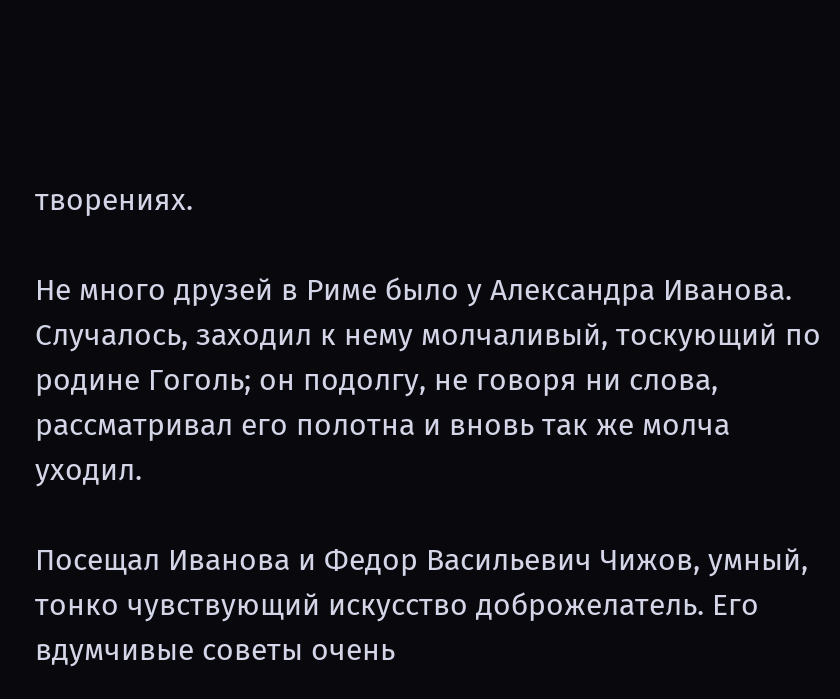творениях.

Не много друзей в Риме было у Александра Иванова. Случалось, заходил к нему молчаливый, тоскующий по родине Гоголь; он подолгу, не говоря ни слова, рассматривал его полотна и вновь так же молча уходил.

Посещал Иванова и Федор Васильевич Чижов, умный, тонко чувствующий искусство доброжелатель. Его вдумчивые советы очень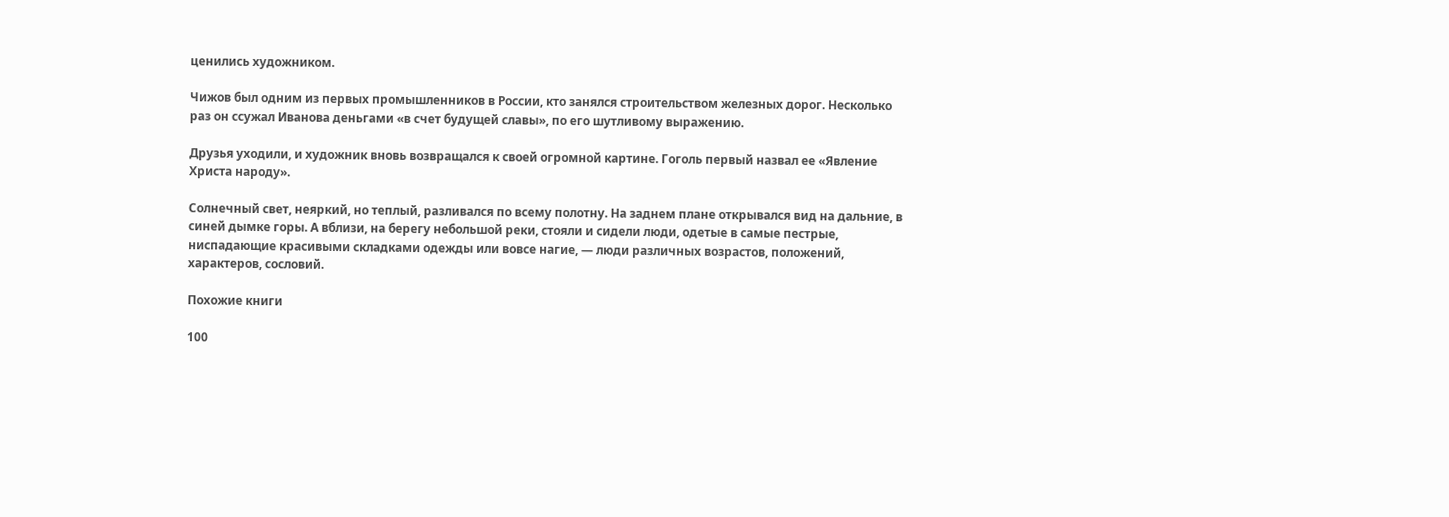ценились художником.

Чижов был одним из первых промышленников в России, кто занялся строительством железных дорог. Несколько раз он ссужал Иванова деньгами «в счет будущей славы», по его шутливому выражению.

Друзья уходили, и художник вновь возвращался к своей огромной картине. Гоголь первый назвал ее «Явление Христа народу».

Солнечный свет, неяркий, но теплый, разливался по всему полотну. На заднем плане открывался вид на дальние, в синей дымке горы. А вблизи, на берегу небольшой реки, стояли и сидели люди, одетые в самые пестрые, ниспадающие красивыми складками одежды или вовсе нагие, — люди различных возрастов, положений, характеров, сословий.

Похожие книги

100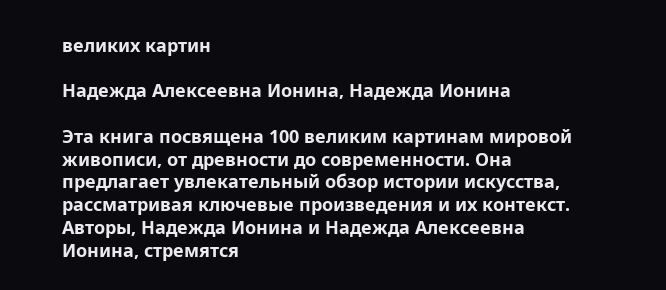великих картин

Надежда Алексеевна Ионина, Надежда Ионина

Эта книга посвящена 100 великим картинам мировой живописи, от древности до современности. Она предлагает увлекательный обзор истории искусства, рассматривая ключевые произведения и их контекст. Авторы, Надежда Ионина и Надежда Алексеевна Ионина, стремятся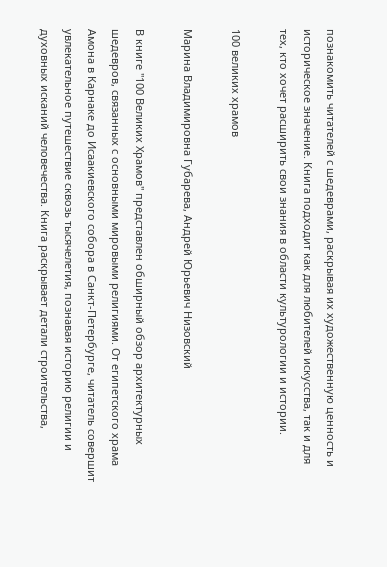познакомить читателей с шедеврами, раскрывая их художественную ценность и историческое значение. Книга подходит как для любителей искусства, так и для тех, кто хочет расширить свои знания в области культурологии и истории.

100 великих храмов

Марина Владимировна Губарева, Андрей Юрьевич Низовский

В книге "100 Великих Храмов" представлен обширный обзор архитектурных шедевров, связанных с основными мировыми религиями. От египетского храма Амона в Карнаке до Исаакиевского собора в Санкт-Петербурге, читатель совершит увлекательное путешествие сквозь тысячелетия, познавая историю религии и духовных исканий человечества. Книга раскрывает детали строительства,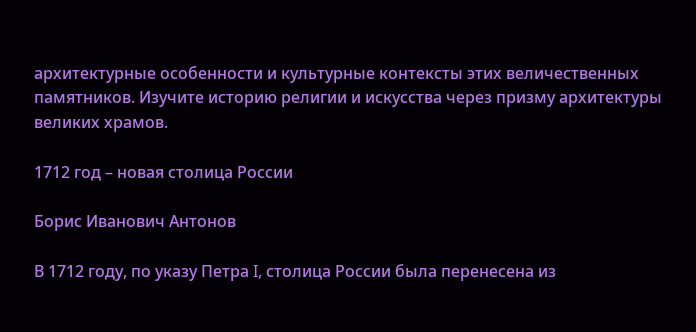архитектурные особенности и культурные контексты этих величественных памятников. Изучите историю религии и искусства через призму архитектуры великих храмов.

1712 год – новая столица России

Борис Иванович Антонов

В 1712 году, по указу Петра I, столица России была перенесена из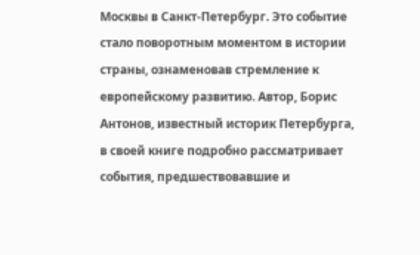Москвы в Санкт-Петербург. Это событие стало поворотным моментом в истории страны, ознаменовав стремление к европейскому развитию. Автор, Борис Антонов, известный историк Петербурга, в своей книге подробно рассматривает события, предшествовавшие и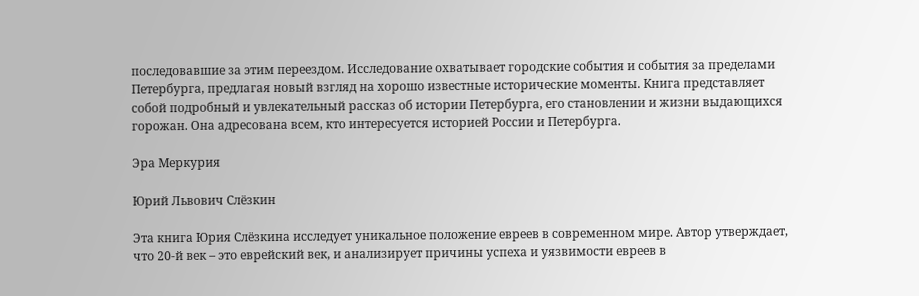последовавшие за этим переездом. Исследование охватывает городские события и события за пределами Петербурга, предлагая новый взгляд на хорошо известные исторические моменты. Книга представляет собой подробный и увлекательный рассказ об истории Петербурга, его становлении и жизни выдающихся горожан. Она адресована всем, кто интересуется историей России и Петербурга.

Эра Меркурия

Юрий Львович Слёзкин

Эта книга Юрия Слёзкина исследует уникальное положение евреев в современном мире. Автор утверждает, что 20-й век – это еврейский век, и анализирует причины успеха и уязвимости евреев в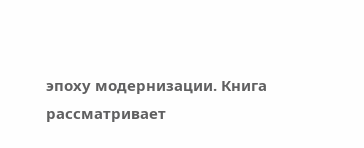эпоху модернизации. Книга рассматривает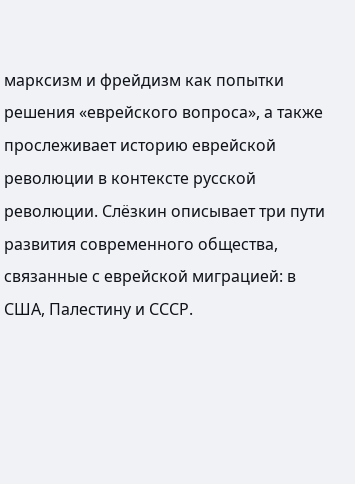марксизм и фрейдизм как попытки решения «еврейского вопроса», а также прослеживает историю еврейской революции в контексте русской революции. Слёзкин описывает три пути развития современного общества, связанные с еврейской миграцией: в США, Палестину и СССР.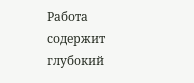Работа содержит глубокий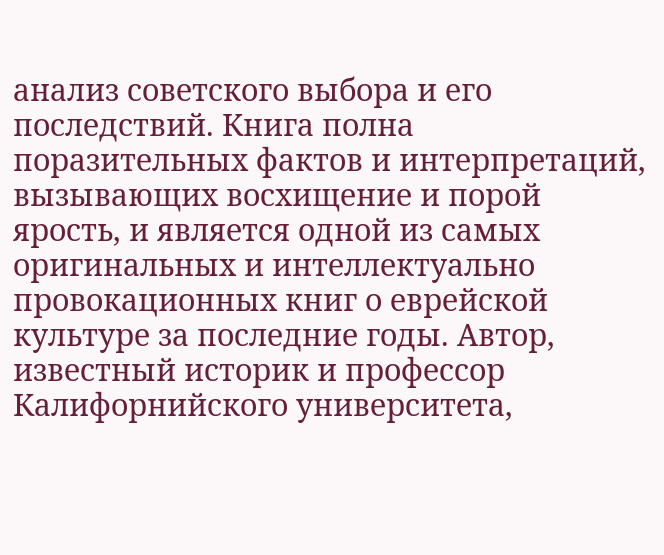анализ советского выбора и его последствий. Книга полна поразительных фактов и интерпретаций, вызывающих восхищение и порой ярость, и является одной из самых оригинальных и интеллектуально провокационных книг о еврейской культуре за последние годы. Автор, известный историк и профессор Калифорнийского университета,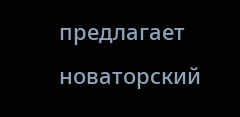предлагает новаторский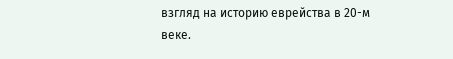взгляд на историю еврейства в 20-м веке.